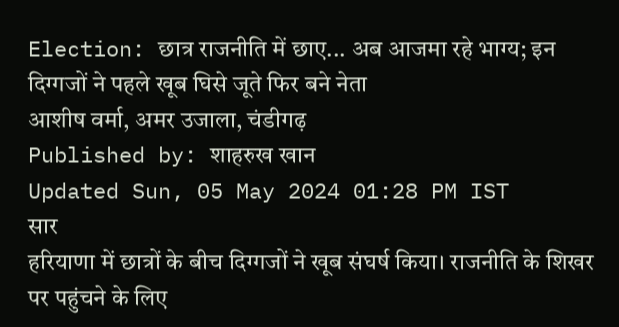Election: छात्र राजनीति में छाए... अब आजमा रहे भाग्य; इन दिग्गजों ने पहले खूब घिसे जूते फिर बने नेता
आशीष वर्मा, अमर उजाला, चंडीगढ़
Published by: शाहरुख खान
Updated Sun, 05 May 2024 01:28 PM IST
सार
हरियाणा में छात्रों के बीच दिग्गजों ने खूब संघर्ष किया। राजनीति के शिखर पर पहुंचने के लिए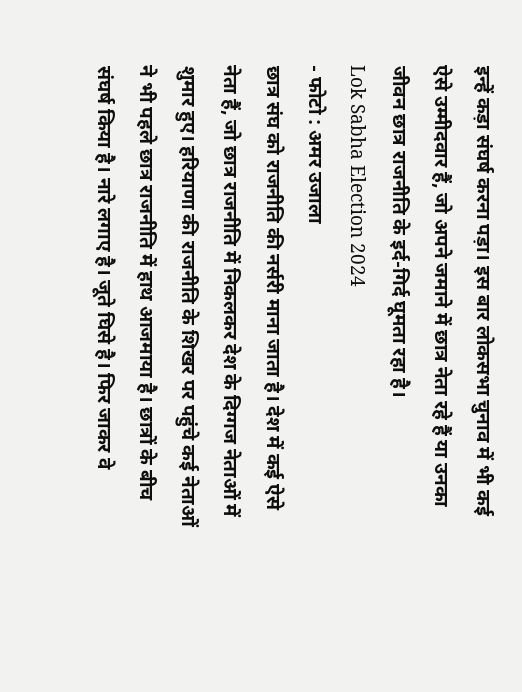इन्हें कड़ा संघर्ष करना पड़ा। इस बार लोकसभा चुनाव में भी कई ऐसे उम्मीदवार हैं, जो अपने जमाने में छात्र नेता रहे हैं या उनका जीवन छात्र राजनीति के इर्द-गिर्द घूमता रहा है।
Lok Sabha Election 2024
- फोटो : अमर उजाला
छात्र संघ को राजनीति की नर्सरी माना जाता है। देश में कई ऐसे नेता हैं, जो छात्र राजनीति में निकलकर देश के दिग्गज नेताओं में शुमार हुए। हरियाणा की राजनीति के शिखर पर पहुंचे कई नेताओं ने भी पहले छात्र राजनीति में हाथ आजमाया है। छात्रों के बीच संघर्ष किया है। नारे लगाए है। जूते घिसे है। फिर जाकर वे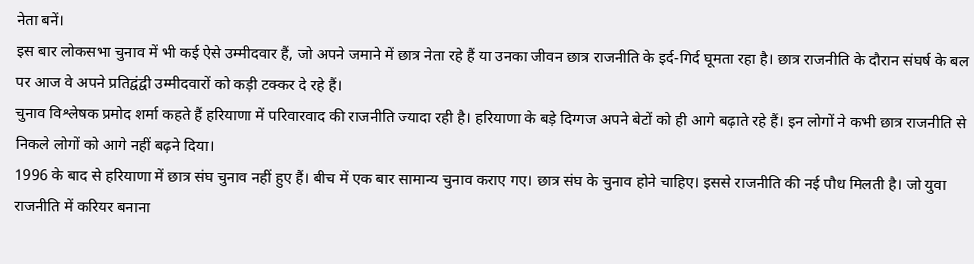नेता बनें।
इस बार लोकसभा चुनाव में भी कई ऐसे उम्मीदवार हैं, जो अपने जमाने में छात्र नेता रहे हैं या उनका जीवन छात्र राजनीति के इर्द-गिर्द घूमता रहा है। छात्र राजनीति के दौरान संघर्ष के बल पर आज वे अपने प्रतिद्वंद्वी उम्मीदवारों को कड़ी टक्कर दे रहे हैं।
चुनाव विश्लेषक प्रमोद शर्मा कहते हैं हरियाणा में परिवारवाद की राजनीति ज्यादा रही है। हरियाणा के बड़े दिग्गज अपने बेटों को ही आगे बढ़ाते रहे हैं। इन लोगों ने कभी छात्र राजनीति से निकले लोगों को आगे नहीं बढ़ने दिया।
1996 के बाद से हरियाणा में छात्र संघ चुनाव नहीं हुए हैं। बीच में एक बार सामान्य चुनाव कराए गए। छात्र संघ के चुनाव होने चाहिए। इससे राजनीति की नई पौध मिलती है। जो युवा राजनीति में करियर बनाना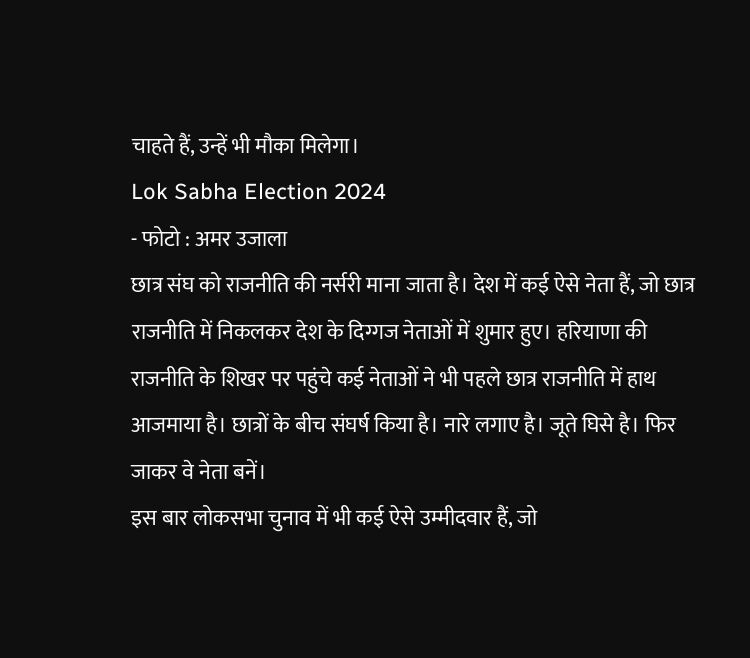चाहते हैं, उन्हें भी मौका मिलेगा।
Lok Sabha Election 2024
- फोटो : अमर उजाला
छात्र संघ को राजनीति की नर्सरी माना जाता है। देश में कई ऐसे नेता हैं, जो छात्र राजनीति में निकलकर देश के दिग्गज नेताओं में शुमार हुए। हरियाणा की राजनीति के शिखर पर पहुंचे कई नेताओं ने भी पहले छात्र राजनीति में हाथ आजमाया है। छात्रों के बीच संघर्ष किया है। नारे लगाए है। जूते घिसे है। फिर जाकर वे नेता बनें।
इस बार लोकसभा चुनाव में भी कई ऐसे उम्मीदवार हैं, जो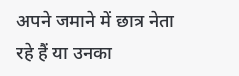अपने जमाने में छात्र नेता रहे हैं या उनका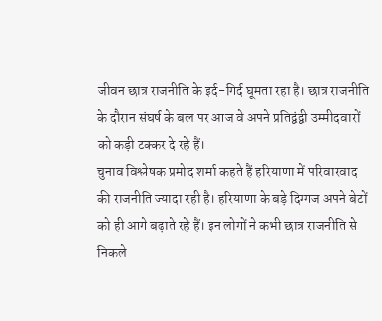जीवन छात्र राजनीति के इर्द-गिर्द घूमता रहा है। छात्र राजनीति के दौरान संघर्ष के बल पर आज वे अपने प्रतिद्वंद्वी उम्मीदवारों को कड़ी टक्कर दे रहे हैं।
चुनाव विश्लेषक प्रमोद शर्मा कहते हैं हरियाणा में परिवारवाद की राजनीति ज्यादा रही है। हरियाणा के बड़े दिग्गज अपने बेटों को ही आगे बढ़ाते रहे हैं। इन लोगों ने कभी छात्र राजनीति से निकले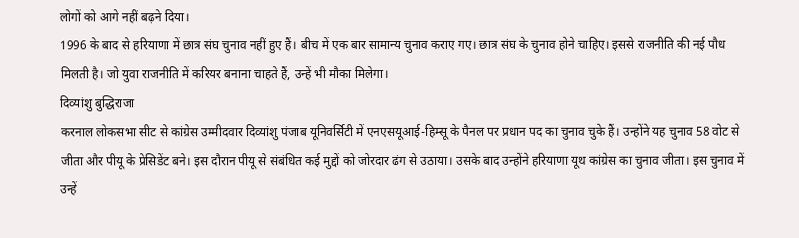लोगों को आगे नहीं बढ़ने दिया।
1996 के बाद से हरियाणा में छात्र संघ चुनाव नहीं हुए हैं। बीच में एक बार सामान्य चुनाव कराए गए। छात्र संघ के चुनाव होने चाहिए। इससे राजनीति की नई पौध मिलती है। जो युवा राजनीति में करियर बनाना चाहते हैं, उन्हें भी मौका मिलेगा।
दिव्यांशु बुद्धिराजा
करनाल लोकसभा सीट से कांग्रेस उम्मीदवार दिव्यांशु पंजाब यूनिवर्सिटी में एनएसयूआई-हिम्सू के पैनल पर प्रधान पद का चुनाव चुके हैं। उन्होंने यह चुनाव 58 वोट से जीता और पीयू के प्रेसिडेंट बने। इस दौरान पीयू से संबंधित कई मुद्दों को जोरदार ढंग से उठाया। उसके बाद उन्होंने हरियाणा यूथ कांग्रेस का चुनाव जीता। इस चुनाव में उन्हें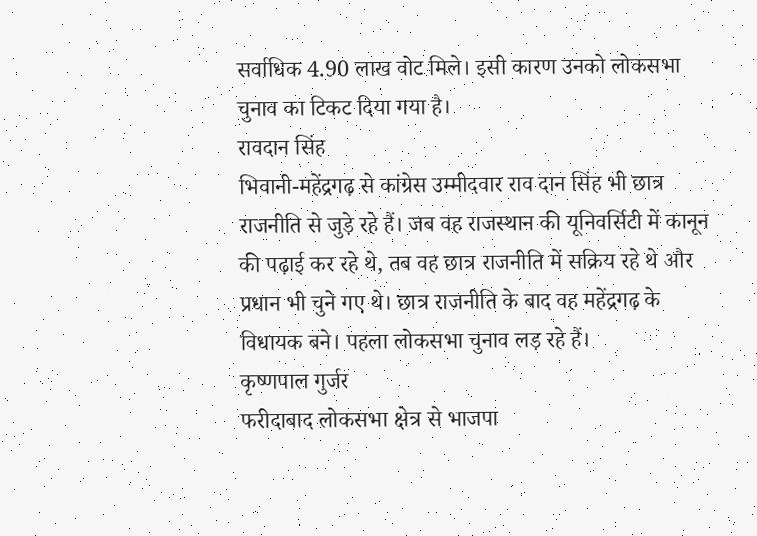सर्वाधिक 4.90 लाख वोट मिले। इसी कारण उनको लोकसभा चुनाव का टिकट दिया गया है।
रावदान सिंह
भिवानी-महेंद्रगढ़ से कांग्रेस उम्मीदवार राव दान सिंह भी छात्र राजनीति से जुड़े रहे हैं। जब वह राजस्थान की यूनिवर्सिटी में कानून की पढ़ाई कर रहे थे, तब वह छात्र राजनीति में सक्रिय रहे थे और प्रधान भी चुने गए थे। छात्र राजनीति के बाद वह महेंद्रगढ़ के विधायक बने। पहला लोकसभा चुनाव लड़ रहे हैं।
कृष्णपाल गुर्जर
फरीदाबाद लोकसभा क्षेत्र से भाजपा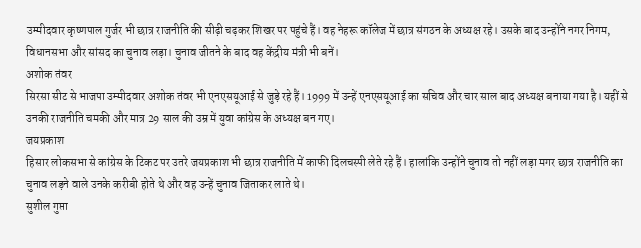उम्मीदवार कृष्णपाल गुर्जर भी छात्र राजनीति की सीढ़ी चढ़कर शिखर पर पहुंचे हैं। वह नेहरू कॉलेज में छात्र संगठन के अध्यक्ष रहे। उसके बाद उन्होंने नगर निगम, विधानसभा और सांसद का चुनाव लड़ा। चुनाव जीतने के बाद वह केंद्रीय मंत्री भी बनें।
अशोक तंवर
सिरसा सीट से भाजपा उम्मीदवार अशोक तंवर भी एनएसयूआई से जुड़े रहे हैं। 1999 में उन्हें एनएसयूआई का सचिव और चार साल बाद अध्यक्ष बनाया गया है। यहीं से उनकी राजनीति चमकी और मात्र 29 साल की उम्र में युवा कांग्रेस के अध्यक्ष बन गए।
जयप्रकाश
हिसार लोकसभा से कांग्रेस के टिकट पर उतरे जयप्रकाश भी छात्र राजनीति में काफी दिलचस्पी लेते रहे हैं। हालांकि उन्होंने चुनाव तो नहीं लड़ा मगर छात्र राजनीति का चुनाव लड़ने वाले उनके करीबी होते थे और वह उन्हें चुनाव जिताकर लाते थे।
सुशील गुप्ता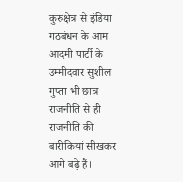कुरुक्षेत्र से इंडिया गठबंधन के आम आदमी पार्टी के उम्मीदवार सुशील गुप्ता भी छात्र राजनीति से ही राजनीति की बारीकियां सीखकर आगे बढ़े हैं।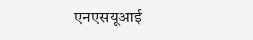एनएसयूआई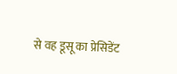से वह डूसू का प्रेसिडेंट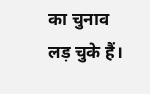का चुनाव लड़ चुके हैं।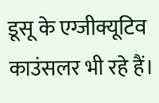डूसू के एग्जीक्यूटिव काउंसलर भी रहे हैं।